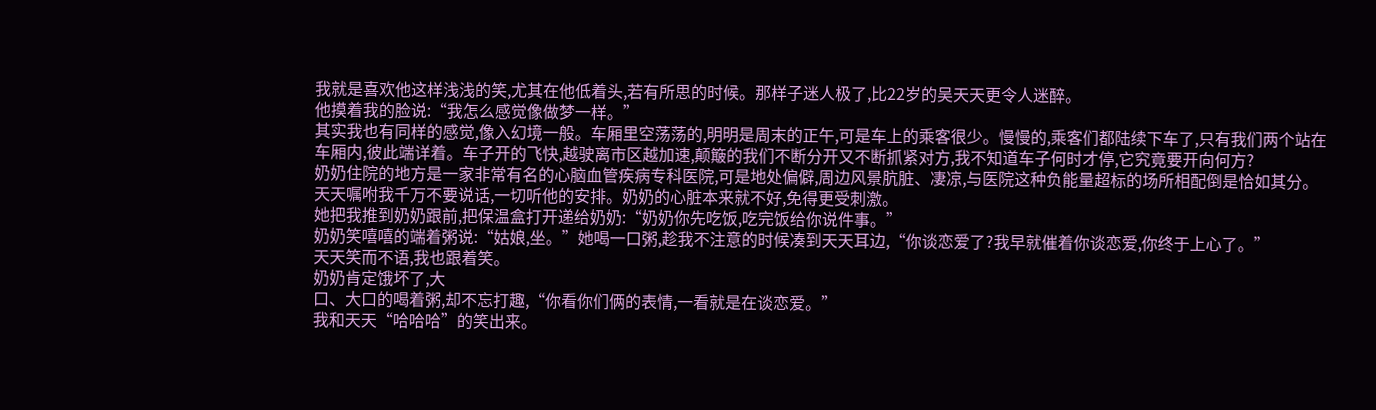我就是喜欢他这样浅浅的笑,尤其在他低着头,若有所思的时候。那样子迷人极了,比22岁的吴天天更令人迷醉。
他摸着我的脸说:“我怎么感觉像做梦一样。”
其实我也有同样的感觉,像入幻境一般。车厢里空荡荡的,明明是周末的正午,可是车上的乘客很少。慢慢的,乘客们都陆续下车了,只有我们两个站在车厢内,彼此端详着。车子开的飞快,越驶离市区越加速,颠簸的我们不断分开又不断抓紧对方,我不知道车子何时才停,它究竟要开向何方?
奶奶住院的地方是一家非常有名的心脑血管疾病专科医院,可是地处偏僻,周边风景肮脏、凄凉,与医院这种负能量超标的场所相配倒是恰如其分。
天天嘱咐我千万不要说话,一切听他的安排。奶奶的心脏本来就不好,免得更受刺激。
她把我推到奶奶跟前,把保温盒打开递给奶奶:“奶奶你先吃饭,吃完饭给你说件事。”
奶奶笑嘻嘻的端着粥说:“姑娘,坐。”她喝一口粥,趁我不注意的时候凑到天天耳边,“你谈恋爱了?我早就催着你谈恋爱,你终于上心了。”
天天笑而不语,我也跟着笑。
奶奶肯定饿坏了,大
口、大口的喝着粥,却不忘打趣,“你看你们俩的表情,一看就是在谈恋爱。”
我和天天“哈哈哈”的笑出来。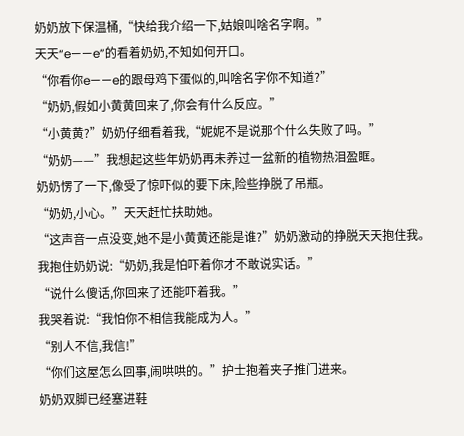奶奶放下保温桶,“快给我介绍一下,姑娘叫啥名字啊。”
天天“e——e”的看着奶奶,不知如何开口。
“你看你e——e的跟母鸡下蛋似的,叫啥名字你不知道?”
“奶奶,假如小黄黄回来了,你会有什么反应。”
“小黄黄?”奶奶仔细看着我,“妮妮不是说那个什么失败了吗。”
“奶奶——”我想起这些年奶奶再未养过一盆新的植物热泪盈眶。
奶奶愣了一下,像受了惊吓似的要下床,险些挣脱了吊瓶。
“奶奶,小心。”天天赶忙扶助她。
“这声音一点没变,她不是小黄黄还能是谁?”奶奶激动的挣脱天天抱住我。
我抱住奶奶说:“奶奶,我是怕吓着你才不敢说实话。”
“说什么傻话,你回来了还能吓着我。”
我哭着说:“我怕你不相信我能成为人。”
“别人不信,我信!”
“你们这屋怎么回事,闹哄哄的。”护士抱着夹子推门进来。
奶奶双脚已经塞进鞋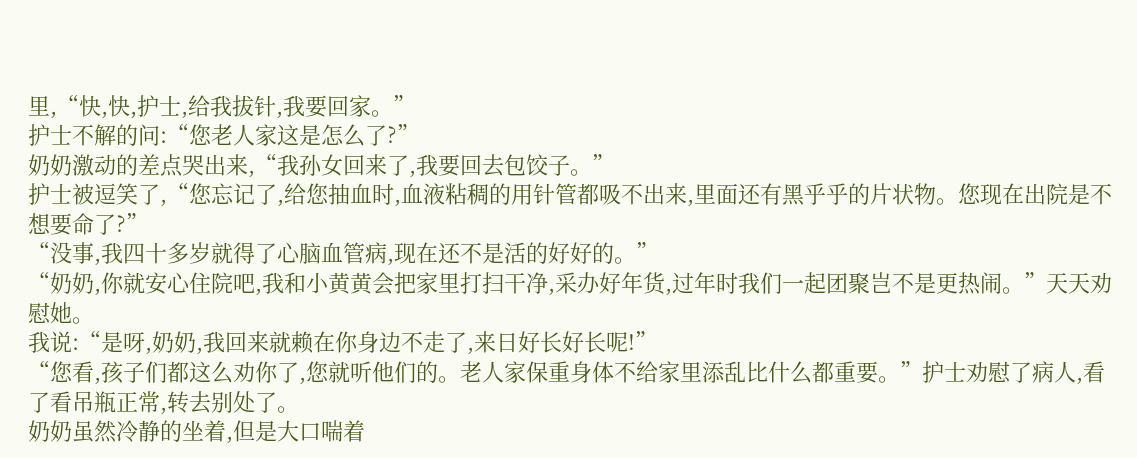里,“快,快,护士,给我拔针,我要回家。”
护士不解的问:“您老人家这是怎么了?”
奶奶激动的差点哭出来,“我孙女回来了,我要回去包饺子。”
护士被逗笑了,“您忘记了,给您抽血时,血液粘稠的用针管都吸不出来,里面还有黑乎乎的片状物。您现在出院是不想要命了?”
“没事,我四十多岁就得了心脑血管病,现在还不是活的好好的。”
“奶奶,你就安心住院吧,我和小黄黄会把家里打扫干净,采办好年货,过年时我们一起团聚岂不是更热闹。”天天劝慰她。
我说:“是呀,奶奶,我回来就赖在你身边不走了,来日好长好长呢!”
“您看,孩子们都这么劝你了,您就听他们的。老人家保重身体不给家里添乱比什么都重要。”护士劝慰了病人,看了看吊瓶正常,转去别处了。
奶奶虽然冷静的坐着,但是大口喘着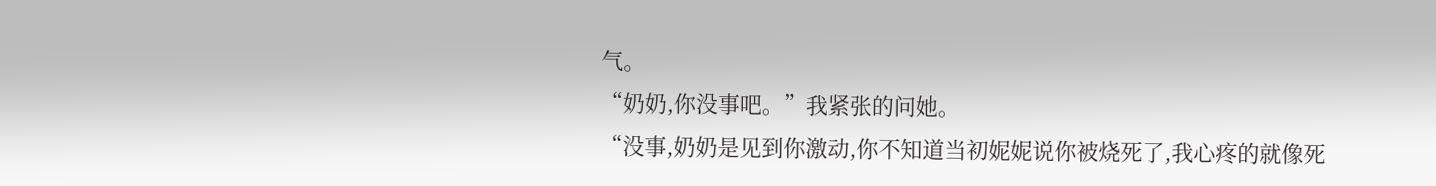气。
“奶奶,你没事吧。”我紧张的问她。
“没事,奶奶是见到你激动,你不知道当初妮妮说你被烧死了,我心疼的就像死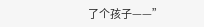了个孩子——”